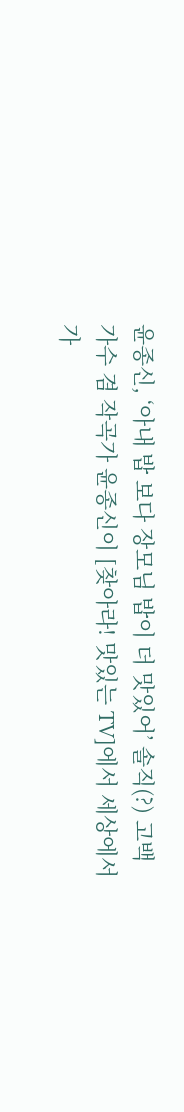윤종신, ‘아내 밥 보다 장모님 밥이 더 맛있어’ 솔직(?) 고백
가수 겸 작곡가 윤종신이 [찾아라! 맛있는 TV]에서 세상에서 가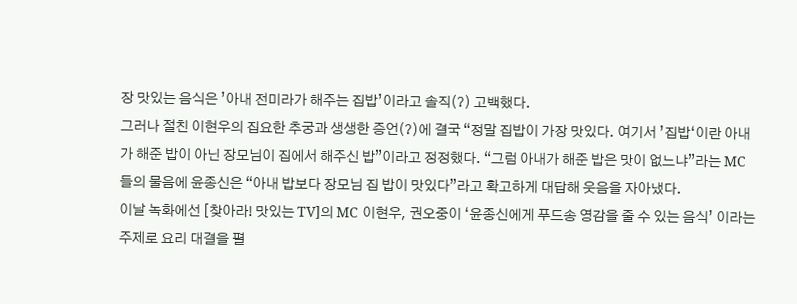장 맛있는 음식은 ’아내 전미라가 해주는 집밥’이라고 솔직(?) 고백했다.
그러나 절친 이현우의 집요한 추궁과 생생한 증언(?)에 결국 “정말 집밥이 가장 맛있다. 여기서 ’집밥‘이란 아내가 해준 밥이 아닌 장모님이 집에서 해주신 밥”이라고 정정했다. “그럼 아내가 해준 밥은 맛이 없느냐”라는 MC들의 물음에 윤종신은 “아내 밥보다 장모님 집 밥이 맛있다”라고 확고하게 대답해 웃음을 자아냈다.
이날 녹화에선 [찾아라! 맛있는 TV]의 MC 이현우, 권오중이 ‘윤종신에게 푸드송 영감을 줄 수 있는 음식’ 이라는 주제로 요리 대결을 펼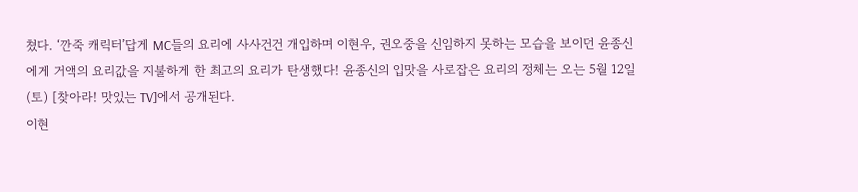쳤다. ‘깐죽 캐릭터’답게 MC들의 요리에 사사건건 개입하며 이현우, 권오중을 신임하지 못하는 모습을 보이던 윤종신에게 거액의 요리값을 지불하게 한 최고의 요리가 탄생했다! 윤종신의 입맛을 사로잡은 요리의 정체는 오는 5월 12일(토) [찾아라! 맛있는 TV]에서 공개된다.
이현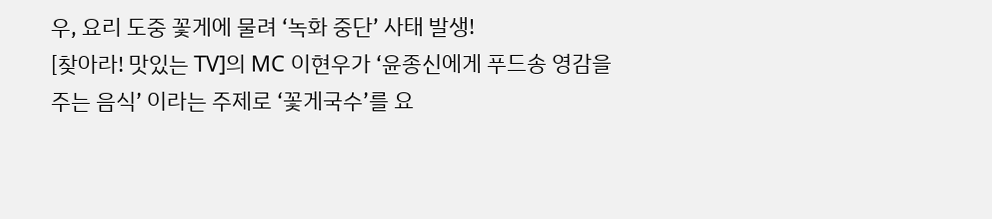우, 요리 도중 꽃게에 물려 ‘녹화 중단’ 사태 발생!
[찾아라! 맛있는 TV]의 MC 이현우가 ‘윤종신에게 푸드송 영감을 주는 음식’ 이라는 주제로 ‘꽃게국수’를 요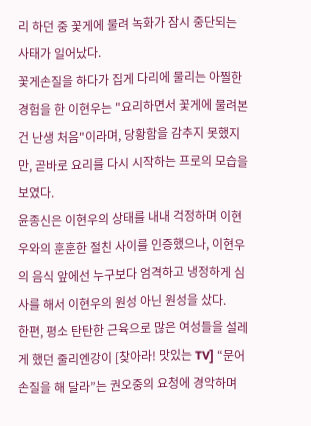리 하던 중 꽃게에 물려 녹화가 잠시 중단되는 사태가 일어났다.
꽃게손질을 하다가 집게 다리에 물리는 아찔한 경험을 한 이현우는 "요리하면서 꽃게에 물려본 건 난생 처음"이라며, 당황함을 감추지 못했지만, 곧바로 요리를 다시 시작하는 프로의 모습을 보였다.
윤종신은 이현우의 상태를 내내 걱정하며 이현우와의 훈훈한 절친 사이를 인증했으나, 이현우의 음식 앞에선 누구보다 엄격하고 냉정하게 심사를 해서 이현우의 원성 아닌 원성을 샀다.
한편, 평소 탄탄한 근육으로 많은 여성들을 설레게 했던 줄리엔강이 [찾아라! 맛있는 TV] “문어 손질을 해 달라”는 권오중의 요청에 경악하며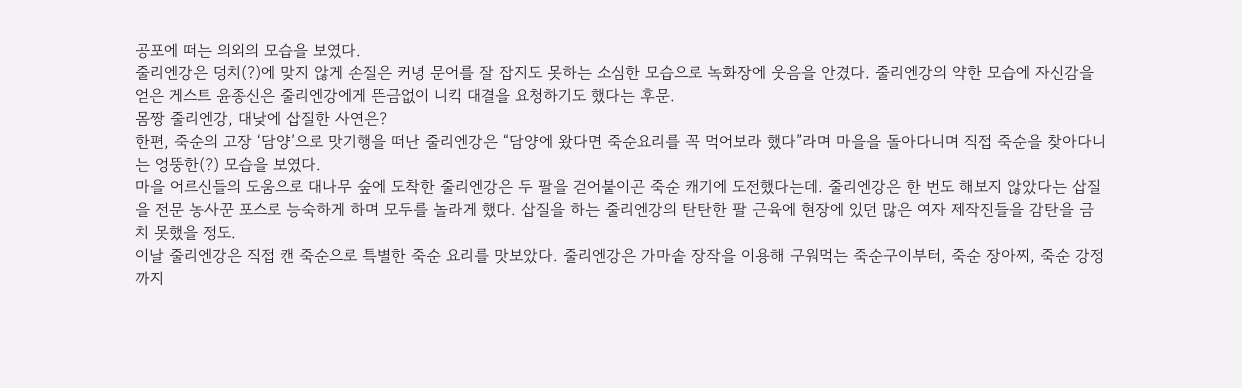공포에 떠는 의외의 모습을 보였다.
줄리엔강은 덩치(?)에 맞지 않게 손질은 커녕 문어를 잘 잡지도 못하는 소심한 모습으로 녹화장에 웃음을 안겼다. 줄리엔강의 약한 모습에 자신감을 얻은 게스트 윤종신은 줄리엔강에게 뜬금없이 니킥 대결을 요청하기도 했다는 후문.
몸짱 줄리엔강, 대낮에 삽질한 사연은?
한편, 죽순의 고장 ‘담양’으로 맛기행을 떠난 줄리엔강은 “담양에 왔다면 죽순요리를 꼭 먹어보라 했다”라며 마을을 돌아다니며 직접 죽순을 찾아다니는 엉뚱한(?) 모습을 보였다.
마을 어르신들의 도움으로 대나무 숲에 도착한 줄리엔강은 두 팔을 걷어붙이곤 죽순 캐기에 도전했다는데. 줄리엔강은 한 번도 해보지 않았다는 삽질을 전문 농사꾼 포스로 능숙하게 하며 모두를 놀라게 했다. 삽질을 하는 줄리엔강의 탄탄한 팔 근육에 현장에 있던 많은 여자 제작진들을 감탄을 금치 못했을 정도.
이날 줄리엔강은 직접 캔 죽순으로 특별한 죽순 요리를 맛보았다. 줄리엔강은 가마솥 장작을 이용해 구워먹는 죽순구이부터, 죽순 장아찌, 죽순 강정까지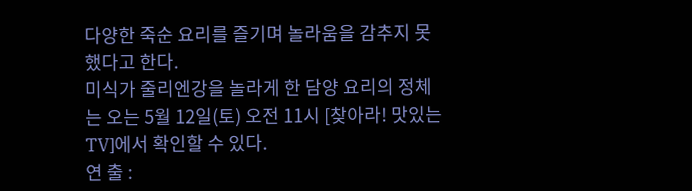다양한 죽순 요리를 즐기며 놀라움을 감추지 못했다고 한다.
미식가 줄리엔강을 놀라게 한 담양 요리의 정체는 오는 5월 12일(토) 오전 11시 [찾아라! 맛있는 TV]에서 확인할 수 있다.
연 출 :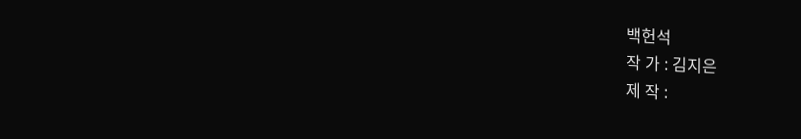백헌석
작 가 : 김지은
제 작 :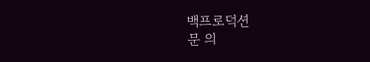백프로덕션
문 의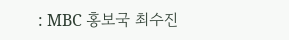: MBC 홍보국 최수진